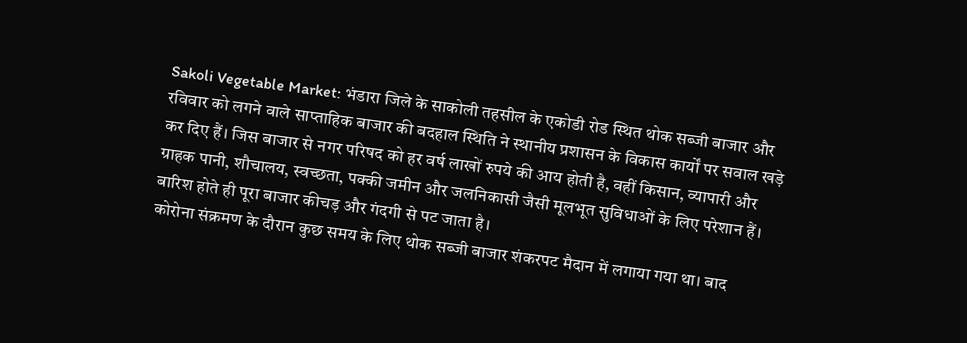Sakoli Vegetable Market: भंडारा जिले के साकोली तहसील के एकोडी रोड स्थित थोक सब्जी बाजार और रविवार को लगने वाले साप्ताहिक बाजार की बदहाल स्थिति ने स्थानीय प्रशासन के विकास कार्यों पर सवाल खड़े कर दिए हैं। जिस बाजार से नगर परिषद को हर वर्ष लाखों रुपये की आय होती है, वहीं किसान, व्यापारी और ग्राहक पानी, शौचालय, स्वच्छता, पक्की जमीन और जलनिकासी जैसी मूलभूत सुविधाओं के लिए परेशान हैं। बारिश होते ही पूरा बाजार कीचड़ और गंदगी से पट जाता है।
कोरोना संक्रमण के दौरान कुछ समय के लिए थोक सब्जी बाजार शंकरपट मैदान में लगाया गया था। बाद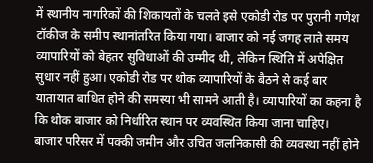में स्थानीय नागरिकों की शिकायतों के चलते इसे एकोडी रोड पर पुरानी गणेश टॉकीज के समीप स्थानांतरित किया गया। बाजार को नई जगह लाते समय व्यापारियों को बेहतर सुविधाओं की उम्मीद थी, लेकिन स्थिति में अपेक्षित सुधार नहीं हुआ। एकोडी रोड पर थोक व्यापारियों के बैठने से कई बार यातायात बाधित होने की समस्या भी सामने आती है। व्यापारियों का कहना है कि थोक बाजार को निर्धारित स्थान पर व्यवस्थित किया जाना चाहिए।
बाजार परिसर में पक्की जमीन और उचित जलनिकासी की व्यवस्था नहीं होने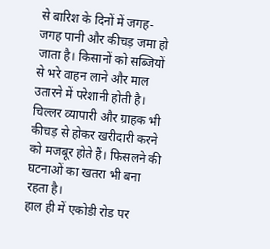से बारिश के दिनों में जगह-जगह पानी और कीचड़ जमा हो जाता है। किसानों को सब्जियों से भरे वाहन लाने और माल उतारने में परेशानी होती है। चिल्लर व्यापारी और ग्राहक भी कीचड़ से होकर खरीदारी करने को मजबूर होते हैं। फिसलने की घटनाओं का खतरा भी बना रहता है।
हाल ही में एकोडी रोड पर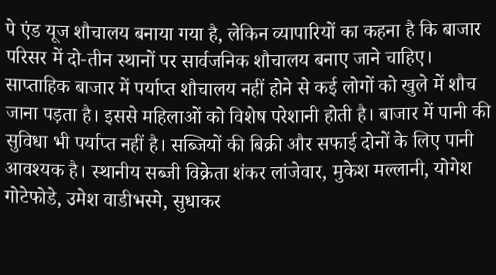पे एंड यूज शौचालय बनाया गया है, लेकिन व्यापारियों का कहना है कि बाजार परिसर में दो-तीन स्थानों पर सार्वजनिक शौचालय बनाए जाने चाहिए। साप्ताहिक बाजार में पर्याप्त शौचालय नहीं होने से कई लोगों को खुले में शौच जाना पड़ता है। इससे महिलाओं को विशेष परेशानी होती है। बाजार में पानी की सुविधा भी पर्याप्त नहीं है। सब्जियों की बिक्री और सफाई दोनों के लिए पानी आवश्यक है। स्थानीय सब्जी विक्रेता शंकर लांजेवार, मुकेश मल्लानी, योगेश गोटेफोडे, उमेश वाडीभस्मे, सुधाकर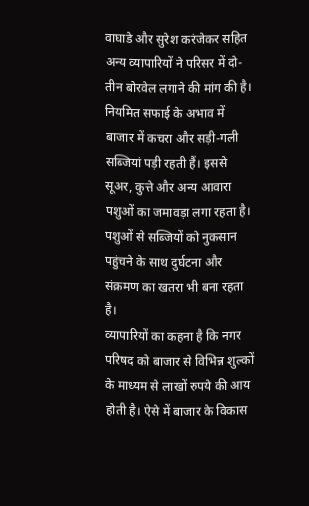वाघाडे और सुरेश करंजेकर सहित अन्य व्यापारियों ने परिसर में दो-तीन बोरवेल लगाने की मांग की है।
नियमित सफाई के अभाव में बाजार में कचरा और सड़ी-गली सब्जियां पड़ी रहती हैं। इससे सूअर, कुत्ते और अन्य आवारा पशुओं का जमावड़ा लगा रहता है। पशुओं से सब्जियों को नुकसान पहुंचने के साथ दुर्घटना और संक्रमण का खतरा भी बना रहता है।
व्यापारियों का कहना है कि नगर परिषद को बाजार से विभिन्न शुल्कों के माध्यम से लाखों रुपये की आय होती है। ऐसे में बाजार के विकास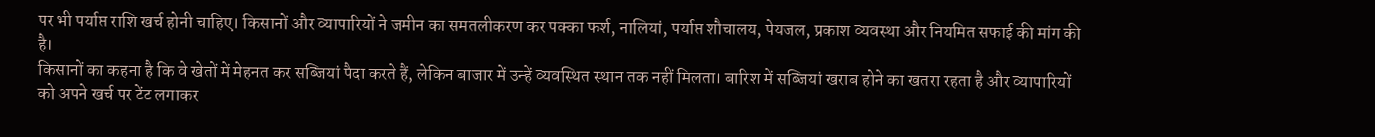पर भी पर्याप्त राशि खर्च होनी चाहिए। किसानों और व्यापारियों ने जमीन का समतलीकरण कर पक्का फर्श, नालियां, पर्याप्त शौचालय, पेयजल, प्रकाश व्यवस्था और नियमित सफाई की मांग की है।
किसानों का कहना है कि वे खेतों में मेहनत कर सब्जियां पैदा करते हैं, लेकिन बाजार में उन्हें व्यवस्थित स्थान तक नहीं मिलता। बारिश में सब्जियां खराब होने का खतरा रहता है और व्यापारियों को अपने खर्च पर टेंट लगाकर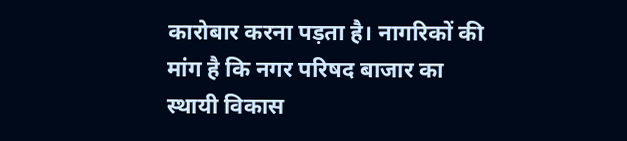कारोबार करना पड़ता है। नागरिकों की मांग है कि नगर परिषद बाजार का स्थायी विकास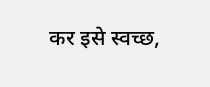कर इसे स्वच्छ,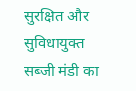सुरक्षित और सुविधायुक्त सब्जी मंडी का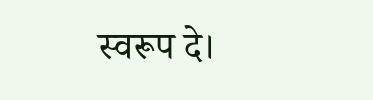स्वरूप दे।